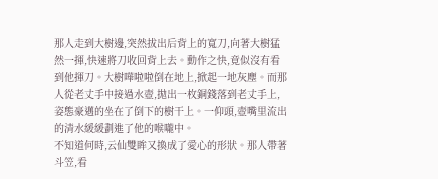那人走到大樹邊,突然拔出后背上的寬刀,向著大樹猛然一揮,快速將刀收回背上去。動作之快,竟似沒有看到他揮刀。大樹嘩啦啦倒在地上,掀起一地灰塵。而那人從老丈手中接過水壺,拋出一枚銅錢落到老丈手上,姿態豪邁的坐在了倒下的樹干上。一仰頭,壺嘴里流出的清水緩緩劃進了他的喉嚨中。
不知道何時,云仙雙眸又換成了愛心的形狀。那人帶著斗笠,看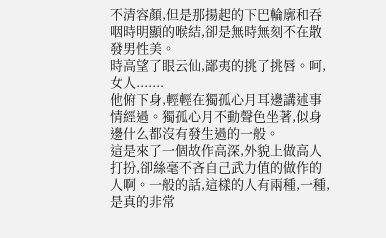不清容顏,但是那揚起的下巴輪廓和吞咽時明顯的喉結,卻是無時無刻不在散發男性美。
時高望了眼云仙,鄙夷的挑了挑唇。呵,女人.......
他俯下身,輕輕在獨孤心月耳邊講述事情經過。獨孤心月不動聲色坐著,似身邊什么都沒有發生過的一般。
這是來了一個故作高深,外貌上做高人打扮,卻絲毫不吝自己武力值的做作的人啊。一般的話,這樣的人有兩種,一種,是真的非常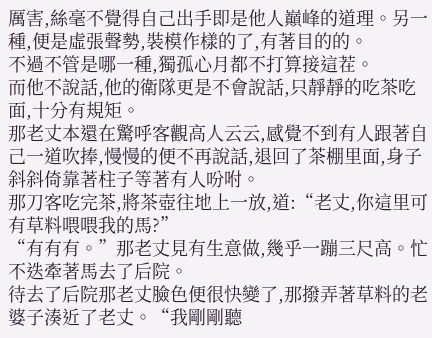厲害,絲毫不覺得自己出手即是他人巔峰的道理。另一種,便是虛張聲勢,裝模作樣的了,有著目的的。
不過不管是哪一種,獨孤心月都不打算接這茬。
而他不說話,他的衛隊更是不會說話,只靜靜的吃茶吃面,十分有規矩。
那老丈本還在驚呼客觀高人云云,感覺不到有人跟著自己一道吹捧,慢慢的便不再說話,退回了茶棚里面,身子斜斜倚靠著柱子等著有人吩咐。
那刀客吃完茶,將茶壺往地上一放,道:“老丈,你這里可有草料喂喂我的馬?”
“有有有。”那老丈見有生意做,幾乎一蹦三尺高。忙不迭牽著馬去了后院。
待去了后院那老丈臉色便很快變了,那撥弄著草料的老婆子湊近了老丈。“我剛剛聽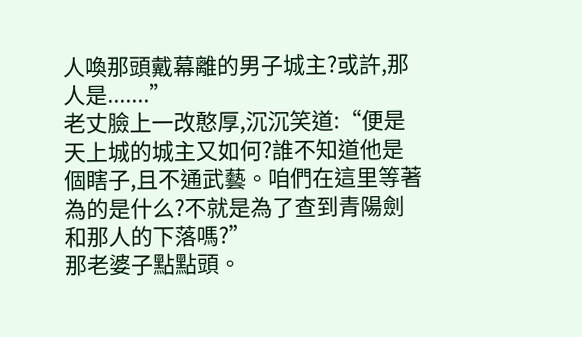人喚那頭戴幕離的男子城主?或許,那人是.......”
老丈臉上一改憨厚,沉沉笑道:“便是天上城的城主又如何?誰不知道他是個瞎子,且不通武藝。咱們在這里等著為的是什么?不就是為了查到青陽劍和那人的下落嗎?”
那老婆子點點頭。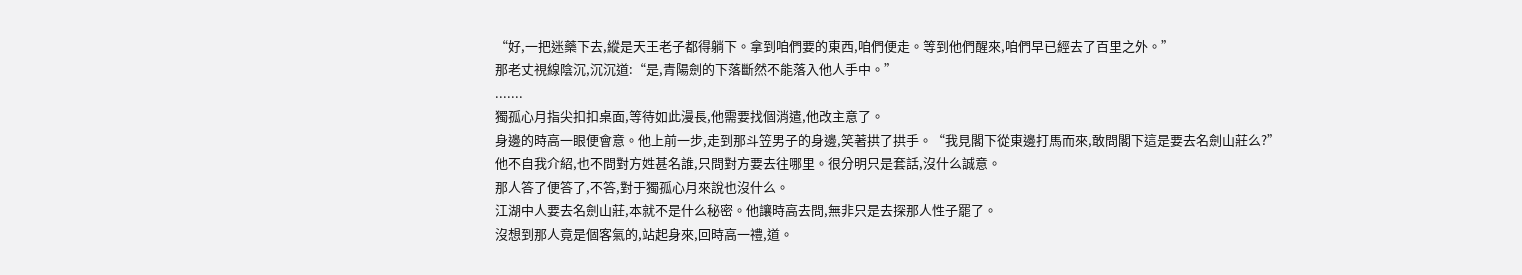“好,一把迷藥下去,縱是天王老子都得躺下。拿到咱們要的東西,咱們便走。等到他們醒來,咱們早已經去了百里之外。”
那老丈視線陰沉,沉沉道:“是,青陽劍的下落斷然不能落入他人手中。”
.......
獨孤心月指尖扣扣桌面,等待如此漫長,他需要找個消遣,他改主意了。
身邊的時高一眼便會意。他上前一步,走到那斗笠男子的身邊,笑著拱了拱手。“我見閣下從東邊打馬而來,敢問閣下這是要去名劍山莊么?”
他不自我介紹,也不問對方姓甚名誰,只問對方要去往哪里。很分明只是套話,沒什么誠意。
那人答了便答了,不答,對于獨孤心月來說也沒什么。
江湖中人要去名劍山莊,本就不是什么秘密。他讓時高去問,無非只是去探那人性子罷了。
沒想到那人竟是個客氣的,站起身來,回時高一禮,道。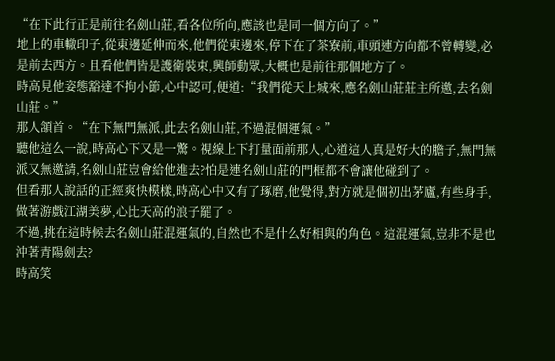“在下此行正是前往名劍山莊,看各位所向,應該也是同一個方向了。”
地上的車轍印子,從東邊延伸而來,他們從東邊來,停下在了茶寮前,車頭連方向都不曾轉變,必是前去西方。且看他們皆是護衛裝束,興師動眾,大概也是前往那個地方了。
時高見他姿態豁達不拘小節,心中認可,便道:“我們從天上城來,應名劍山莊莊主所邀,去名劍山莊。”
那人頷首。“在下無門無派,此去名劍山莊,不過混個運氣。”
聽他這么一說,時高心下又是一驚。視線上下打量面前那人,心道這人真是好大的膽子,無門無派又無邀請,名劍山莊豈會給他進去?怕是連名劍山莊的門框都不會讓他碰到了。
但看那人說話的正經爽快模樣,時高心中又有了琢磨,他覺得,對方就是個初出茅廬,有些身手,做著游戲江湖美夢,心比天高的浪子罷了。
不過,挑在這時候去名劍山莊混運氣的,自然也不是什么好相與的角色。這混運氣,豈非不是也沖著青陽劍去?
時高笑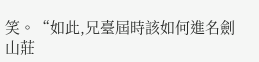笑。“如此,兄臺屆時該如何進名劍山莊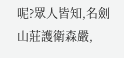呢?眾人皆知,名劍山莊護衛森嚴,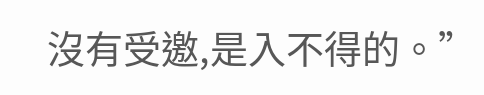沒有受邀,是入不得的。”